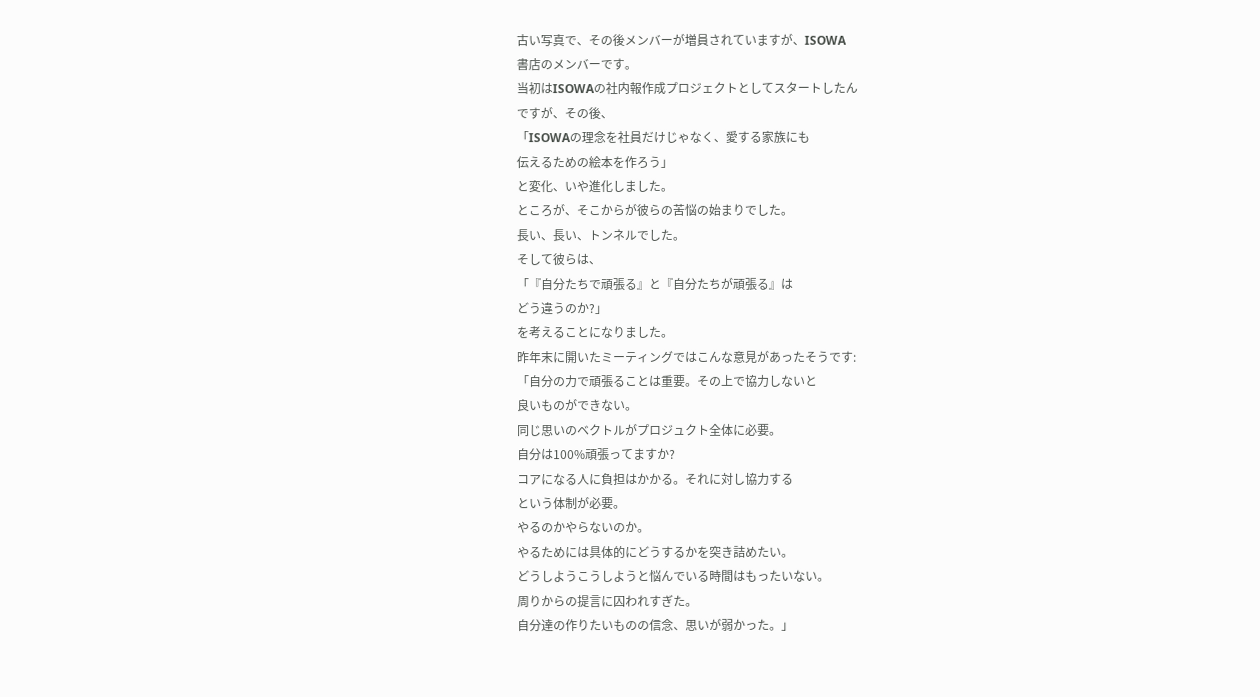古い写真で、その後メンバーが増員されていますが、ISOWA
書店のメンバーです。
当初はISOWAの社内報作成プロジェクトとしてスタートしたん
ですが、その後、
「ISOWAの理念を社員だけじゃなく、愛する家族にも
伝えるための絵本を作ろう」
と変化、いや進化しました。
ところが、そこからが彼らの苦悩の始まりでした。
長い、長い、トンネルでした。
そして彼らは、
「『自分たちで頑張る』と『自分たちが頑張る』は
どう違うのか?」
を考えることになりました。
昨年末に開いたミーティングではこんな意見があったそうです:
「自分の力で頑張ることは重要。その上で協力しないと
良いものができない。
同じ思いのベクトルがプロジュクト全体に必要。
自分は100%頑張ってますか?
コアになる人に負担はかかる。それに対し協力する
という体制が必要。
やるのかやらないのか。
やるためには具体的にどうするかを突き詰めたい。
どうしようこうしようと悩んでいる時間はもったいない。
周りからの提言に囚われすぎた。
自分達の作りたいものの信念、思いが弱かった。」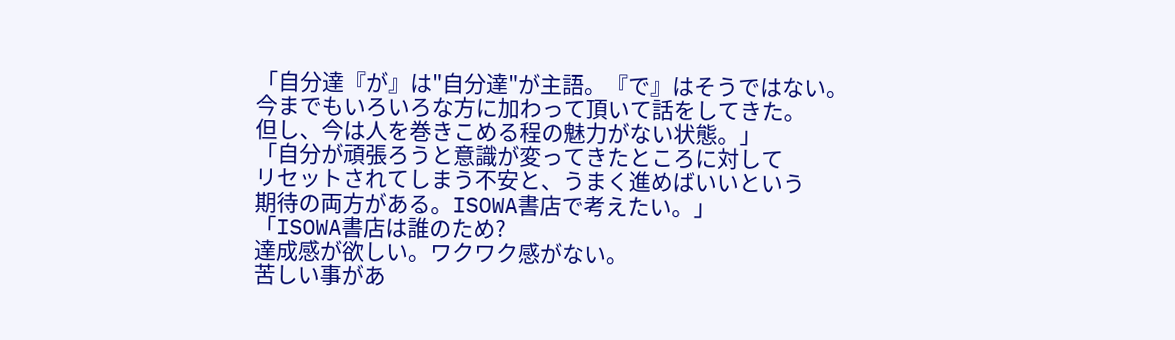「自分達『が』は"自分達"が主語。『で』はそうではない。
今までもいろいろな方に加わって頂いて話をしてきた。
但し、今は人を巻きこめる程の魅力がない状態。」
「自分が頑張ろうと意識が変ってきたところに対して
リセットされてしまう不安と、うまく進めばいいという
期待の両方がある。ISOWA書店で考えたい。」
「ISOWA書店は誰のため?
達成感が欲しい。ワクワク感がない。
苦しい事があ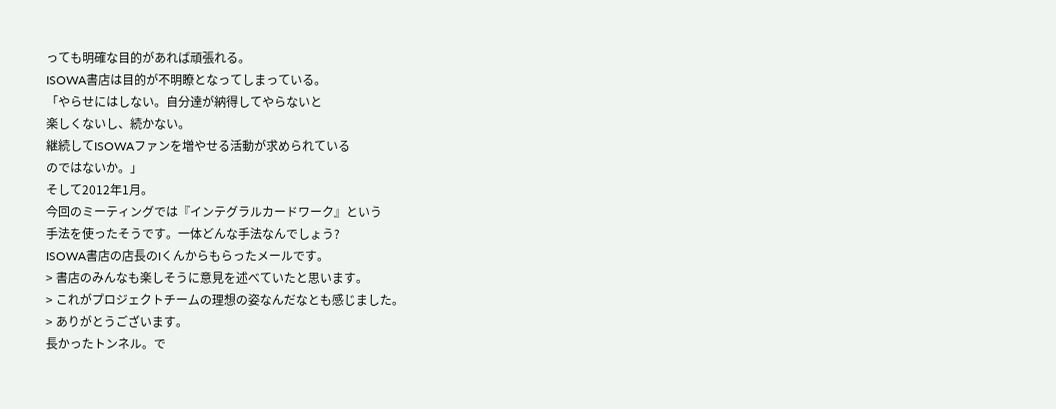っても明確な目的があれば頑張れる。
ISOWA書店は目的が不明瞭となってしまっている。
「やらせにはしない。自分達が納得してやらないと
楽しくないし、続かない。
継続してISOWAファンを増やせる活動が求められている
のではないか。」
そして2012年1月。
今回のミーティングでは『インテグラルカードワーク』という
手法を使ったそうです。一体どんな手法なんでしょう?
ISOWA書店の店長のIくんからもらったメールです。
> 書店のみんなも楽しそうに意見を述べていたと思います。
> これがプロジェクトチームの理想の姿なんだなとも感じました。
> ありがとうございます。
長かったトンネル。で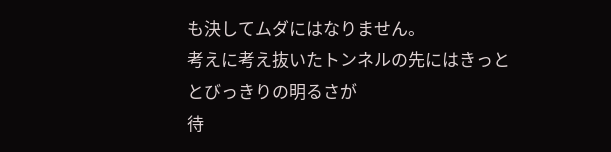も決してムダにはなりません。
考えに考え抜いたトンネルの先にはきっととびっきりの明るさが
待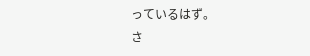っているはず。
さ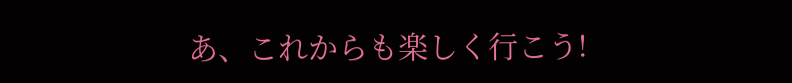あ、これからも楽しく行こう!